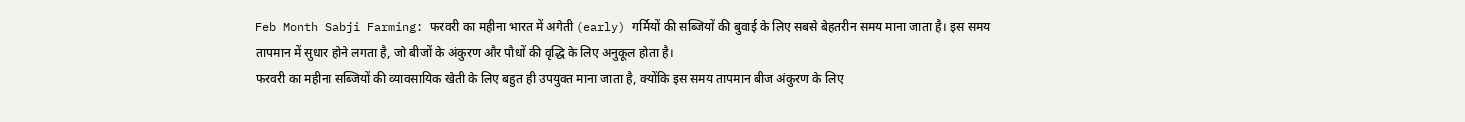Feb Month Sabji Farming: फरवरी का महीना भारत में अगेती (early) गर्मियों की सब्जियों की बुवाई के लिए सबसे बेहतरीन समय माना जाता है। इस समय तापमान में सुधार होने लगता है, जो बीजों के अंकुरण और पौधों की वृद्धि के लिए अनुकूल होता है।
फरवरी का महीना सब्जियों की व्यावसायिक खेती के लिए बहुत ही उपयुक्त माना जाता है, क्योंकि इस समय तापमान बीज अंकुरण के लिए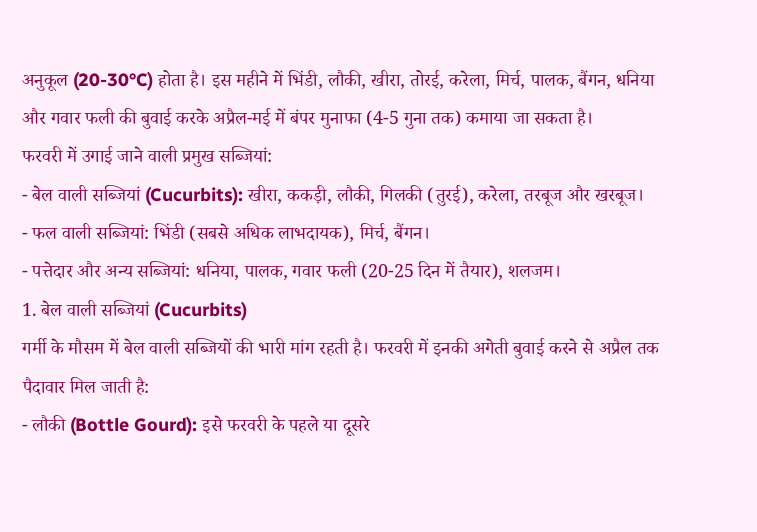अनुकूल (20-30°C) होता है। इस महीने में भिंडी, लौकी, खीरा, तोरई, करेला, मिर्च, पालक, बैंगन, धनिया और गवार फली की बुवाई करके अप्रैल-मई में बंपर मुनाफा (4-5 गुना तक) कमाया जा सकता है।
फरवरी में उगाई जाने वाली प्रमुख सब्जियां:
- बेल वाली सब्जियां (Cucurbits): खीरा, ककड़ी, लौकी, गिलकी (तुरई), करेला, तरबूज और खरबूज।
- फल वाली सब्जियां: भिंडी (सबसे अधिक लाभदायक), मिर्च, बैंगन।
- पत्तेदार और अन्य सब्जियां: धनिया, पालक, गवार फली (20-25 दिन में तैयार), शलजम।
1. बेल वाली सब्जियां (Cucurbits)
गर्मी के मौसम में बेल वाली सब्जियों की भारी मांग रहती है। फरवरी में इनकी अगेती बुवाई करने से अप्रैल तक पैदावार मिल जाती है:
- लौकी (Bottle Gourd): इसे फरवरी के पहले या दूसरे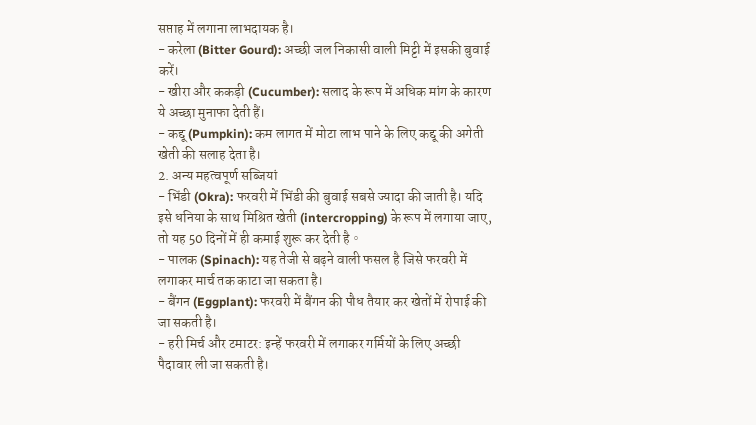सप्ताह में लगाना लाभदायक है।
- करेला (Bitter Gourd): अच्छी जल निकासी वाली मिट्टी में इसकी बुवाई करें।
- खीरा और ककड़ी (Cucumber): सलाद के रूप में अधिक मांग के कारण ये अच्छा मुनाफा देती हैं।
- कद्दू (Pumpkin): कम लागत में मोटा लाभ पाने के लिए कद्दू की अगेती खेती की सलाह देता है।
2. अन्य महत्वपूर्ण सब्जियां
- भिंडी (Okra): फरवरी में भिंडी की बुवाई सबसे ज्यादा की जाती है। यदि इसे धनिया के साथ मिश्रित खेती (intercropping) के रूप में लगाया जाए, तो यह 50 दिनों में ही कमाई शुरू कर देती है。
- पालक (Spinach): यह तेजी से बढ़ने वाली फसल है जिसे फरवरी में लगाकर मार्च तक काटा जा सकता है।
- बैंगन (Eggplant): फरवरी में बैंगन की पौध तैयार कर खेतों में रोपाई की जा सकती है।
- हरी मिर्च और टमाटर: इन्हें फरवरी में लगाकर गर्मियों के लिए अच्छी पैदावार ली जा सकती है।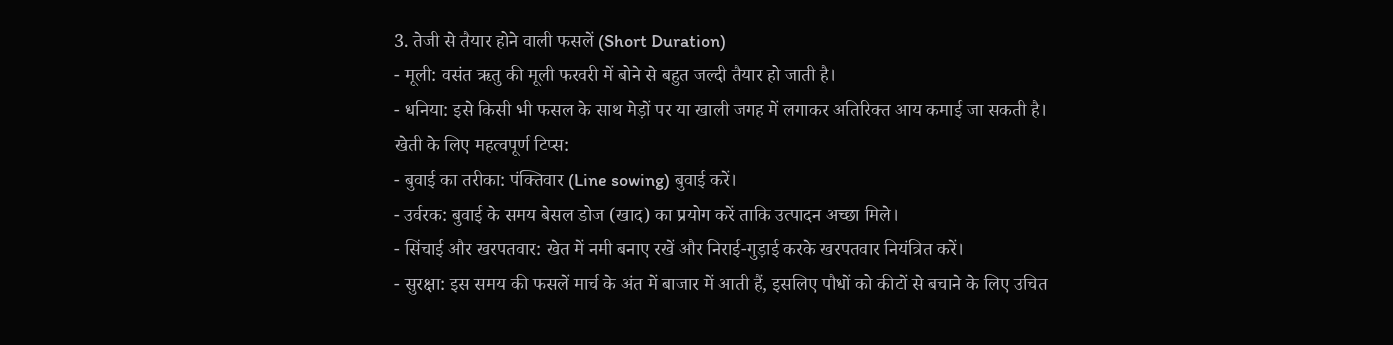3. तेजी से तैयार होने वाली फसलें (Short Duration)
- मूली: वसंत ऋतु की मूली फरवरी में बोने से बहुत जल्दी तैयार हो जाती है।
- धनिया: इसे किसी भी फसल के साथ मेड़ों पर या खाली जगह में लगाकर अतिरिक्त आय कमाई जा सकती है।
खेती के लिए महत्वपूर्ण टिप्स:
- बुवाई का तरीका: पंक्तिवार (Line sowing) बुवाई करें।
- उर्वरक: बुवाई के समय बेसल डोज (खाद) का प्रयोग करें ताकि उत्पादन अच्छा मिले।
- सिंचाई और खरपतवार: खेत में नमी बनाए रखें और निराई-गुड़ाई करके खरपतवार नियंत्रित करें।
- सुरक्षा: इस समय की फसलें मार्च के अंत में बाजार में आती हैं, इसलिए पौधों को कीटों से बचाने के लिए उचित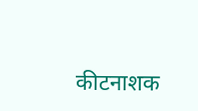कीटनाशक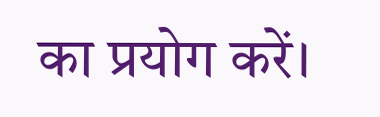का प्रयोग करें।